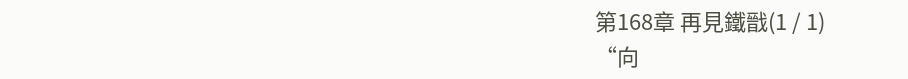第168章 再見鐵戩(1 / 1)
“向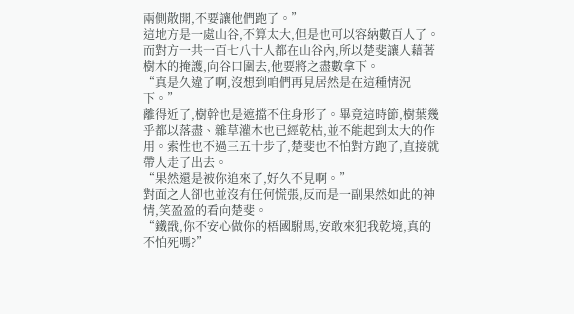兩側散開,不要讓他們跑了。”
這地方是一處山谷,不算太大,但是也可以容納數百人了。而對方一共一百七八十人都在山谷內,所以楚斐讓人藉著樹木的掩護,向谷口圍去,他要將之盡數拿下。
“真是久違了啊,沒想到咱們再見居然是在這種情況下。”
離得近了,樹幹也是遮擋不住身形了。畢竟這時節,樹葉幾乎都以落盡、雜草灌木也已經乾枯,並不能起到太大的作用。索性也不過三五十步了,楚斐也不怕對方跑了,直接就帶人走了出去。
“果然還是被你追來了,好久不見啊。”
對面之人卻也並沒有任何慌張,反而是一副果然如此的神情,笑盈盈的看向楚斐。
“鐵戩,你不安心做你的梧國駙馬,安敢來犯我乾境,真的不怕死嗎?”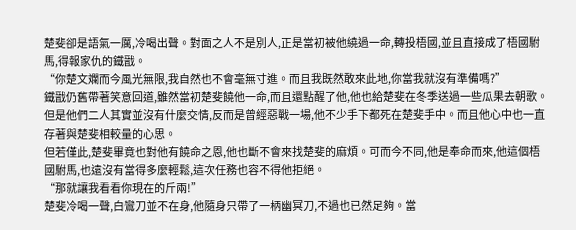楚斐卻是語氣一厲,冷喝出聲。對面之人不是別人,正是當初被他繞過一命,轉投梧國,並且直接成了梧國駙馬,得報家仇的鐵戩。
“你楚文斕而今風光無限,我自然也不會毫無寸進。而且我既然敢來此地,你當我就沒有準備嗎?”
鐵戩仍舊帶著笑意回道,雖然當初楚斐饒他一命,而且還點醒了他,他也給楚斐在冬季送過一些瓜果去朝歌。但是他們二人其實並沒有什麼交情,反而是曾經惡戰一場,他不少手下都死在楚斐手中。而且他心中也一直存著與楚斐相較量的心思。
但若僅此,楚斐畢竟也對他有饒命之恩,他也斷不會來找楚斐的麻煩。可而今不同,他是奉命而來,他這個梧國駙馬,也遠沒有當得多麼輕鬆,這次任務也容不得他拒絕。
“那就讓我看看你現在的斤兩!”
楚斐冷喝一聲,白鸞刀並不在身,他隨身只帶了一柄幽冥刀,不過也已然足夠。當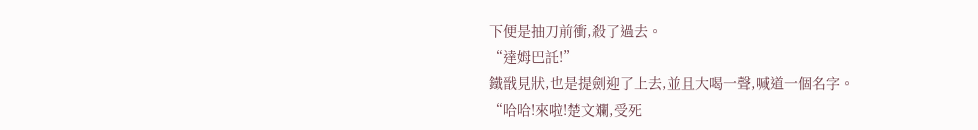下便是抽刀前衝,殺了過去。
“達姆巴託!”
鐵戩見狀,也是提劍迎了上去,並且大喝一聲,喊道一個名字。
“哈哈!來啦!楚文斕,受死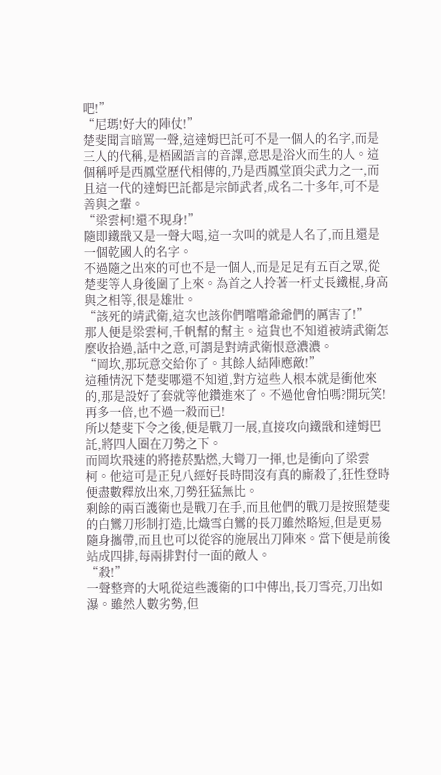吧!”
“尼瑪!好大的陣仗!”
楚斐聞言暗罵一聲,這達姆巴託可不是一個人的名字,而是三人的代稱,是梧國語言的音譯,意思是浴火而生的人。這個稱呼是西鳳堂歷代相傳的,乃是西鳳堂頂尖武力之一,而且這一代的達姆巴託都是宗師武者,成名二十多年,可不是善與之輩。
“梁雲柯!還不現身!”
隨即鐵戩又是一聲大喝,這一次叫的就是人名了,而且還是一個乾國人的名字。
不過隨之出來的可也不是一個人,而是足足有五百之眾,從楚斐等人身後圍了上來。為首之人拎著一杆丈長鐵棍,身高與之相等,很是雄壯。
“該死的靖武衛,這次也該你們嚐嚐爺爺們的厲害了!”
那人便是梁雲柯,千帆幫的幫主。這貨也不知道被靖武衛怎麼收拾過,話中之意,可謂是對靖武衛恨意濃濃。
“岡坎,那玩意交給你了。其餘人結陣應敵!”
這種情況下楚斐哪還不知道,對方這些人根本就是衝他來的,那是設好了套就等他鑽進來了。不過他會怕嗎?開玩笑!再多一倍,也不過一殺而已!
所以楚斐下令之後,便是戰刀一展,直接攻向鐵戩和達姆巴託,將四人圈在刀勢之下。
而岡坎飛速的將捲菸點燃,大彎刀一揮,也是衝向了梁雲柯。他這可是正兒八經好長時間沒有真的廝殺了,狂性登時便盡數釋放出來,刀勢狂猛無比。
剩餘的兩百護衛也是戰刀在手,而且他們的戰刀是按照楚斐的白鸞刀形制打造,比熾雪白鸞的長刀雖然略短,但是更易隨身攜帶,而且也可以從容的施展出刀陣來。當下便是前後站成四排,每兩排對付一面的敵人。
“殺!”
一聲整齊的大吼從這些護衛的口中傳出,長刀雪亮,刀出如瀑。雖然人數劣勢,但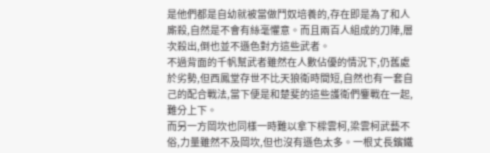是他們都是自幼就被當做鬥奴培養的,存在即是為了和人廝殺,自然是不會有絲毫懼意。而且兩百人組成的刀陣,層次殺出,倒也並不遜色對方這些武者。
不過背面的千帆幫武者雖然在人數佔優的情況下,仍舊處於劣勢,但西鳳堂存世不比天狼衛時間短,自然也有一套自己的配合戰法,當下便是和楚斐的這些護衛們鏖戰在一起,難分上下。
而另一方岡坎也同樣一時難以拿下樑雲柯,梁雲柯武藝不俗,力量雖然不及岡坎,但也沒有遜色太多。一根丈長鑌鐵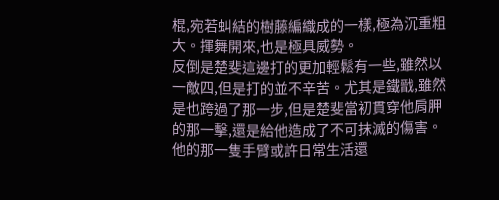棍,宛若虯結的樹藤編織成的一樣,極為沉重粗大。揮舞開來,也是極具威勢。
反倒是楚斐這邊打的更加輕鬆有一些,雖然以一敵四,但是打的並不辛苦。尤其是鐵戩,雖然是也跨過了那一步,但是楚斐當初貫穿他肩胛的那一擊,還是給他造成了不可抹滅的傷害。他的那一隻手臂或許日常生活還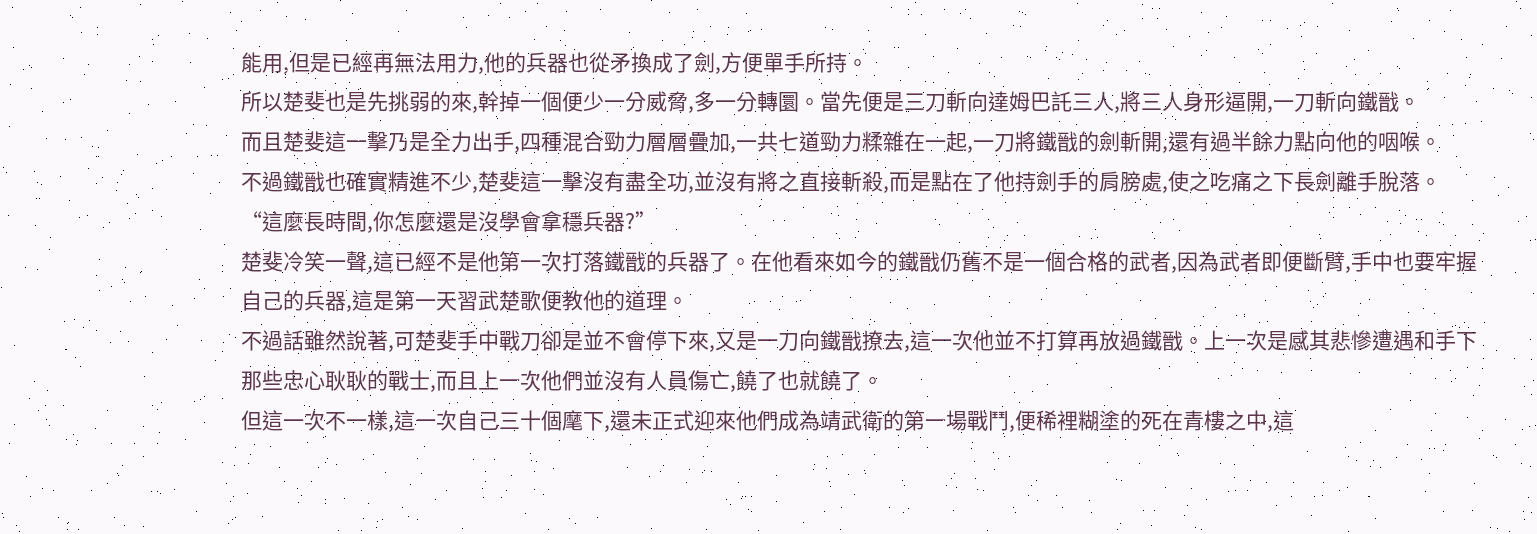能用,但是已經再無法用力,他的兵器也從矛換成了劍,方便單手所持。
所以楚斐也是先挑弱的來,幹掉一個便少一分威脅,多一分轉圜。當先便是三刀斬向達姆巴託三人,將三人身形逼開,一刀斬向鐵戩。
而且楚斐這一擊乃是全力出手,四種混合勁力層層疊加,一共七道勁力糅雜在一起,一刀將鐵戩的劍斬開,還有過半餘力點向他的咽喉。
不過鐵戩也確實精進不少,楚斐這一擊沒有盡全功,並沒有將之直接斬殺,而是點在了他持劍手的肩膀處,使之吃痛之下長劍離手脫落。
“這麼長時間,你怎麼還是沒學會拿穩兵器?”
楚斐冷笑一聲,這已經不是他第一次打落鐵戩的兵器了。在他看來如今的鐵戩仍舊不是一個合格的武者,因為武者即便斷臂,手中也要牢握自己的兵器,這是第一天習武楚歌便教他的道理。
不過話雖然說著,可楚斐手中戰刀卻是並不會停下來,又是一刀向鐵戩撩去,這一次他並不打算再放過鐵戩。上一次是感其悲慘遭遇和手下那些忠心耿耿的戰士,而且上一次他們並沒有人員傷亡,饒了也就饒了。
但這一次不一樣,這一次自己三十個麾下,還未正式迎來他們成為靖武衛的第一場戰鬥,便稀裡糊塗的死在青樓之中,這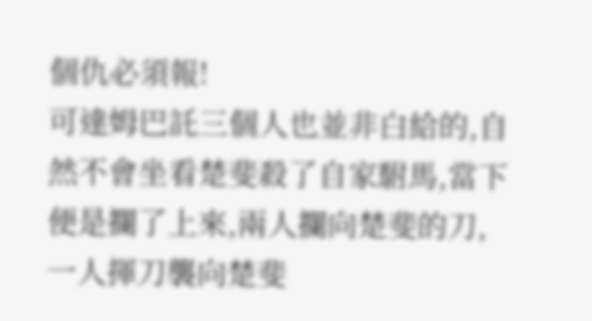個仇必須報!
可達姆巴託三個人也並非白給的,自然不會坐看楚斐殺了自家駙馬,當下便是攔了上來,兩人攔向楚斐的刀,一人揮刀襲向楚斐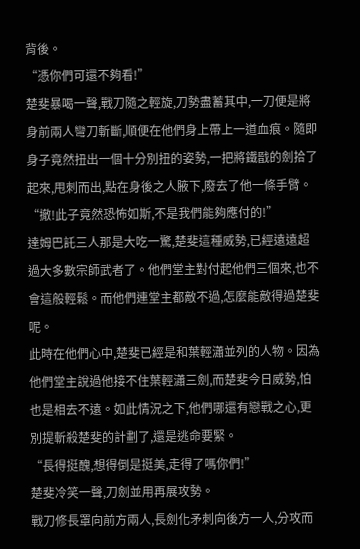背後。
“憑你們可還不夠看!”
楚斐暴喝一聲,戰刀隨之輕旋,刀勢盡蓄其中,一刀便是將身前兩人彎刀斬斷,順便在他們身上帶上一道血痕。隨即身子竟然扭出一個十分別扭的姿勢,一把將鐵戩的劍拾了起來,甩刺而出,點在身後之人腋下,廢去了他一條手臂。
“撤!此子竟然恐怖如斯,不是我們能夠應付的!”
達姆巴託三人那是大吃一驚,楚斐這種威勢,已經遠遠超過大多數宗師武者了。他們堂主對付起他們三個來,也不會這般輕鬆。而他們連堂主都敵不過,怎麼能敵得過楚斐呢。
此時在他們心中,楚斐已經是和葉輕瀟並列的人物。因為他們堂主說過他接不住葉輕瀟三劍,而楚斐今日威勢,怕也是相去不遠。如此情況之下,他們哪還有戀戰之心,更別提斬殺楚斐的計劃了,還是逃命要緊。
“長得挺醜,想得倒是挺美,走得了嗎你們!”
楚斐冷笑一聲,刀劍並用再展攻勢。
戰刀修長罩向前方兩人,長劍化矛刺向後方一人,分攻而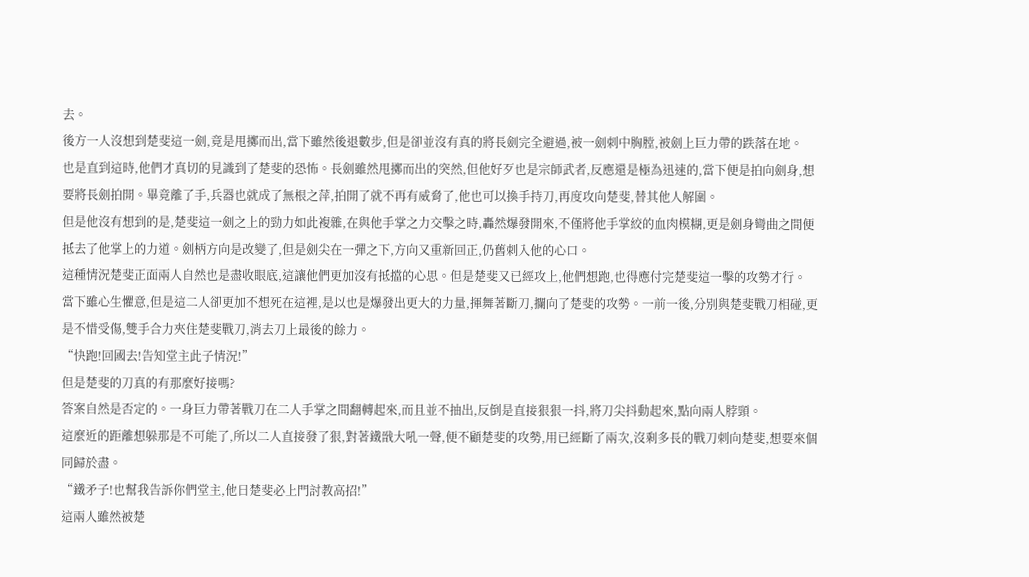去。
後方一人沒想到楚斐這一劍,竟是甩擲而出,當下雖然後退數步,但是卻並沒有真的將長劍完全避過,被一劍刺中胸膛,被劍上巨力帶的跌落在地。
也是直到這時,他們才真切的見識到了楚斐的恐怖。長劍雖然甩擲而出的突然,但他好歹也是宗師武者,反應還是極為迅速的,當下便是拍向劍身,想要將長劍拍開。畢竟離了手,兵器也就成了無根之萍,拍開了就不再有威脅了,他也可以換手持刀,再度攻向楚斐,替其他人解圍。
但是他沒有想到的是,楚斐這一劍之上的勁力如此複雜,在與他手掌之力交擊之時,轟然爆發開來,不僅將他手掌絞的血肉模糊,更是劍身彎曲之間便抵去了他掌上的力道。劍柄方向是改變了,但是劍尖在一彈之下,方向又重新回正,仍舊刺入他的心口。
這種情況楚斐正面兩人自然也是盡收眼底,這讓他們更加沒有抵擋的心思。但是楚斐又已經攻上,他們想跑,也得應付完楚斐這一擊的攻勢才行。
當下雖心生懼意,但是這二人卻更加不想死在這裡,是以也是爆發出更大的力量,揮舞著斷刀,攔向了楚斐的攻勢。一前一後,分別與楚斐戰刀相碰,更是不惜受傷,雙手合力夾住楚斐戰刀,消去刀上最後的餘力。
“快跑!回國去!告知堂主此子情況!”
但是楚斐的刀真的有那麼好接嗎?
答案自然是否定的。一身巨力帶著戰刀在二人手掌之間翻轉起來,而且並不抽出,反倒是直接狠狠一抖,將刀尖抖動起來,點向兩人脖頸。
這麼近的距離想躲那是不可能了,所以二人直接發了狠,對著鐵戩大吼一聲,便不顧楚斐的攻勢,用已經斷了兩次,沒剩多長的戰刀刺向楚斐,想要來個同歸於盡。
“鐵矛子!也幫我告訴你們堂主,他日楚斐必上門討教高招!”
這兩人雖然被楚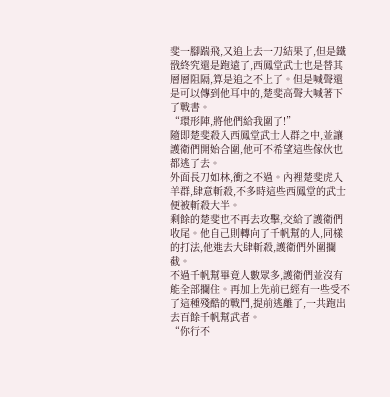斐一腳踹飛,又追上去一刀結果了,但是鐵戩終究還是跑遠了,西鳳堂武士也是替其層層阻隔,算是追之不上了。但是喊聲還是可以傳到他耳中的,楚斐高聲大喊著下了戰書。
“環形陣,將他們給我圍了!”
隨即楚斐殺入西鳳堂武士人群之中,並讓護衛們開始合圍,他可不希望這些傢伙也都逃了去。
外面長刀如林,衝之不過。內裡楚斐虎入羊群,肆意斬殺,不多時這些西鳳堂的武士便被斬殺大半。
剩餘的楚斐也不再去攻擊,交給了護衛們收尾。他自己則轉向了千帆幫的人,同樣的打法,他進去大肆斬殺,護衛們外圍攔截。
不過千帆幫畢竟人數眾多,護衛們並沒有能全部攔住。再加上先前已經有一些受不了這種殘酷的戰鬥,提前逃離了,一共跑出去百餘千帆幫武者。
“你行不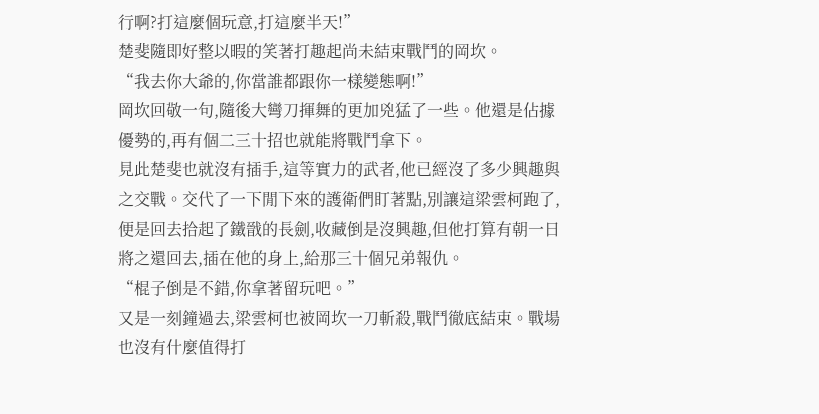行啊?打這麼個玩意,打這麼半天!”
楚斐隨即好整以暇的笑著打趣起尚未結束戰鬥的岡坎。
“我去你大爺的,你當誰都跟你一樣變態啊!”
岡坎回敬一句,隨後大彎刀揮舞的更加兇猛了一些。他還是佔據優勢的,再有個二三十招也就能將戰鬥拿下。
見此楚斐也就沒有插手,這等實力的武者,他已經沒了多少興趣與之交戰。交代了一下閒下來的護衛們盯著點,別讓這梁雲柯跑了,便是回去拾起了鐵戩的長劍,收藏倒是沒興趣,但他打算有朝一日將之還回去,插在他的身上,給那三十個兄弟報仇。
“棍子倒是不錯,你拿著留玩吧。”
又是一刻鐘過去,梁雲柯也被岡坎一刀斬殺,戰鬥徹底結束。戰場也沒有什麼值得打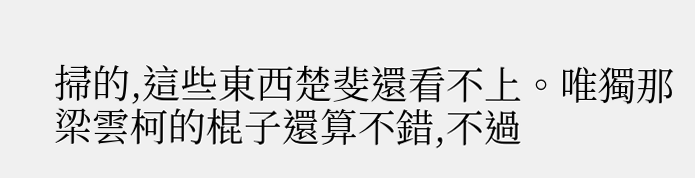掃的,這些東西楚斐還看不上。唯獨那梁雲柯的棍子還算不錯,不過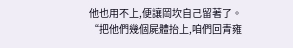他也用不上,便讓岡坎自己留著了。
“把他們幾個屍體抬上,咱們回青雍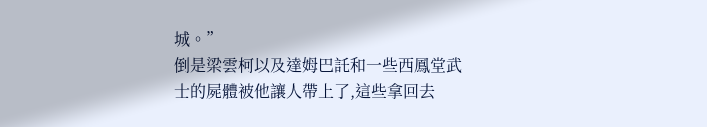城。”
倒是梁雲柯以及達姆巴託和一些西鳳堂武士的屍體被他讓人帶上了,這些拿回去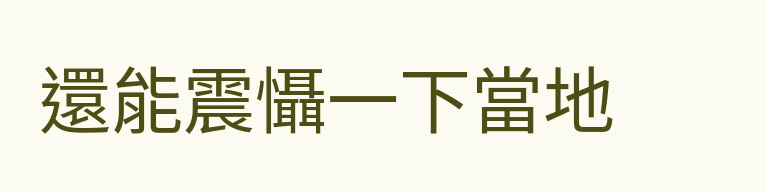還能震懾一下當地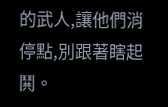的武人,讓他們消停點,別跟著瞎起鬨。